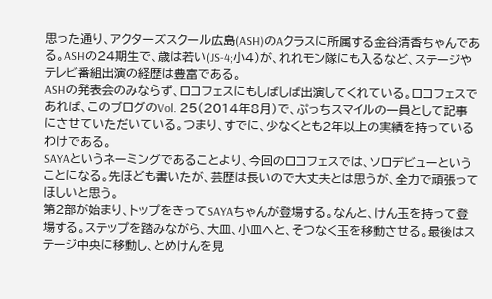思った通り、アクターズスクール広島(ASH)のAクラスに所属する金谷清香ちゃんである。ASHの24期生で、歳は若い(JS-4;小4)が、れれモン隊にも入るなど、ステージやテレビ番組出演の経歴は豊富である。
ASHの発表会のみならず、ロコフェスにもしばしば出演してくれている。ロコフェスであれば、このブログのVol. 25(2014年8月)で、ぷっちスマイルの一員として記事にさせていただいている。つまり、すでに、少なくとも2年以上の実績を持っているわけである。
SAYAというネーミングであることより、今回のロコフェスでは、ソロデビューということになる。先ほども書いたが、芸歴は長いので大丈夫とは思うが、全力で頑張ってほしいと思う。
第2部が始まり、トップをきってSAYAちゃんが登場する。なんと、けん玉を持って登場する。ステップを踏みながら、大皿、小皿へと、そつなく玉を移動させる。最後はステージ中央に移動し、とめけんを見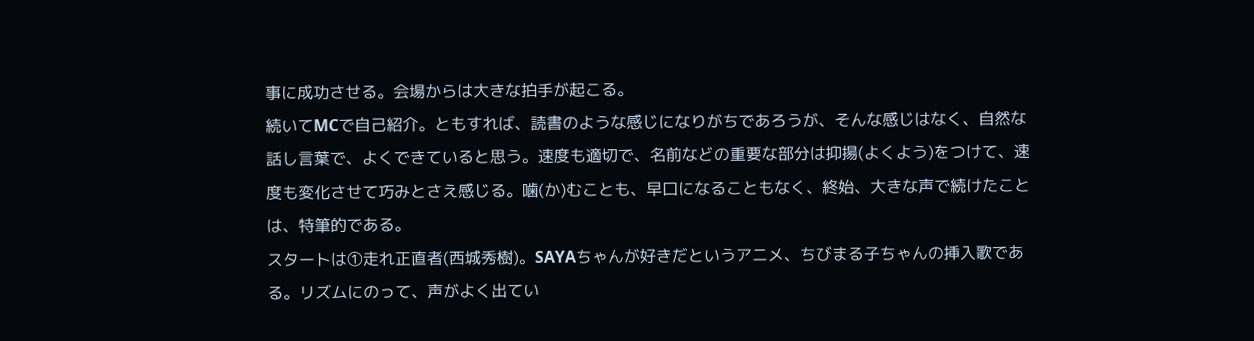事に成功させる。会場からは大きな拍手が起こる。
続いてMCで自己紹介。ともすれば、読書のような感じになりがちであろうが、そんな感じはなく、自然な話し言葉で、よくできていると思う。速度も適切で、名前などの重要な部分は抑揚(よくよう)をつけて、速度も変化させて巧みとさえ感じる。噛(か)むことも、早口になることもなく、終始、大きな声で続けたことは、特筆的である。
スタートは①走れ正直者(西城秀樹)。SAYAちゃんが好きだというアニメ、ちびまる子ちゃんの挿入歌である。リズムにのって、声がよく出てい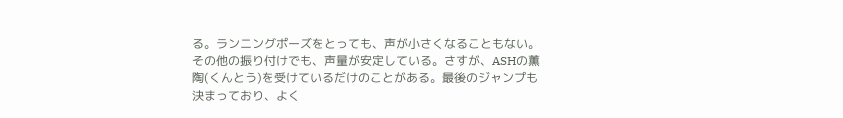る。ランニングポーズをとっても、声が小さくなることもない。その他の振り付けでも、声量が安定している。さすが、ASHの薫陶(くんとう)を受けているだけのことがある。最後のジャンプも決まっており、よく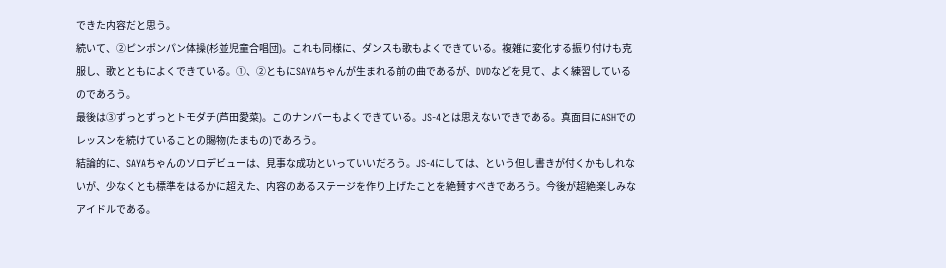できた内容だと思う。
続いて、②ピンポンパン体操(杉並児童合唱団)。これも同様に、ダンスも歌もよくできている。複雑に変化する振り付けも克服し、歌とともによくできている。①、②ともにSAYAちゃんが生まれる前の曲であるが、DVDなどを見て、よく練習しているのであろう。
最後は③ずっとずっとトモダチ(芦田愛菜)。このナンバーもよくできている。JS-4とは思えないできである。真面目にASHでのレッスンを続けていることの賜物(たまもの)であろう。
結論的に、SAYAちゃんのソロデビューは、見事な成功といっていいだろう。JS-4にしては、という但し書きが付くかもしれないが、少なくとも標準をはるかに超えた、内容のあるステージを作り上げたことを絶賛すべきであろう。今後が超絶楽しみなアイドルである。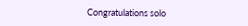Congratulations solo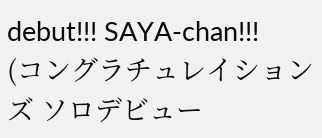debut!!! SAYA-chan!!!
(コングラチュレイションズ ソロデビュー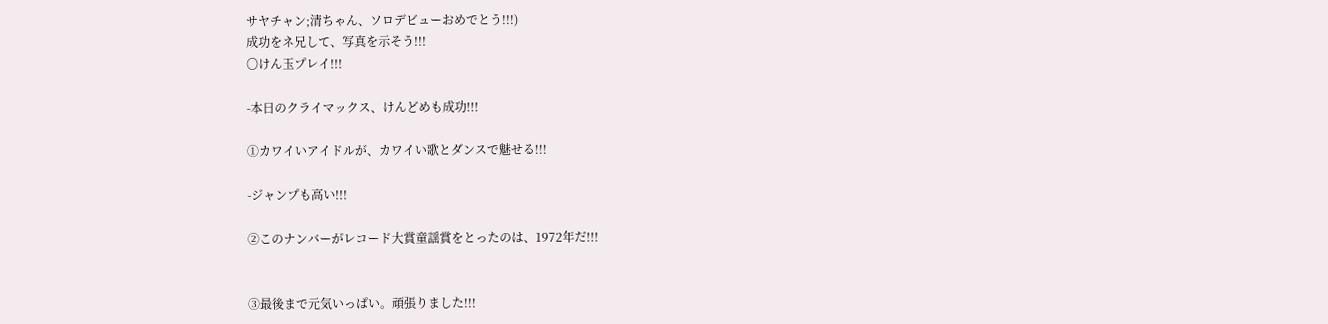サヤチャン;清ちゃん、ソロデビューおめでとう!!!)
成功をネ兄して、写真を示そう!!!
〇けん玉プレイ!!!

-本日のクライマックス、けんどめも成功!!!

①カワイいアイドルが、カワイい歌とダンスで魅せる!!!

-ジャンプも高い!!!

②このナンバーがレコード大賞童謡賞をとったのは、1972年だ!!!


③最後まで元気いっぱい。頑張りました!!!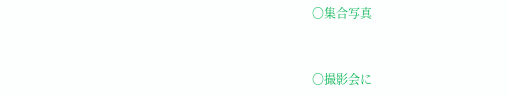〇集合写真


〇撮影会に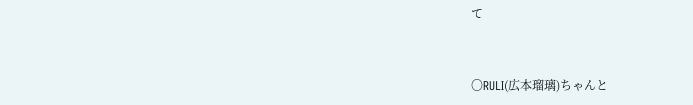て


〇RULI(広本瑠璃)ちゃんと